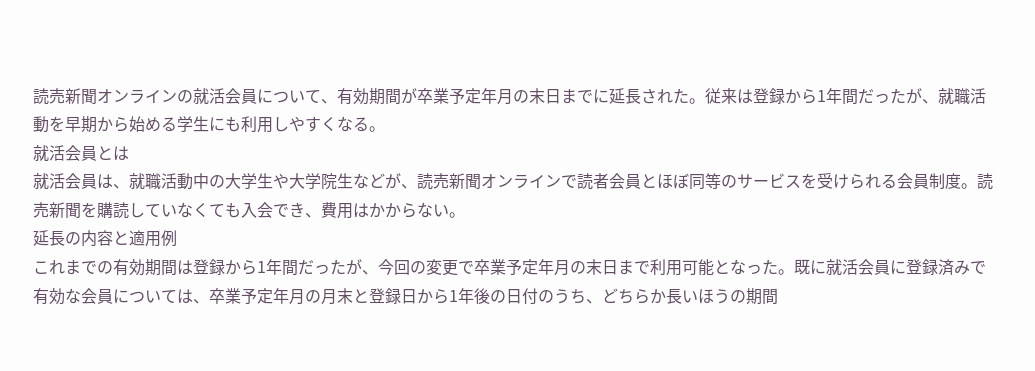読売新聞オンラインの就活会員について、有効期間が卒業予定年月の末日までに延長された。従来は登録から1年間だったが、就職活動を早期から始める学生にも利用しやすくなる。
就活会員とは
就活会員は、就職活動中の大学生や大学院生などが、読売新聞オンラインで読者会員とほぼ同等のサービスを受けられる会員制度。読売新聞を購読していなくても入会でき、費用はかからない。
延長の内容と適用例
これまでの有効期間は登録から1年間だったが、今回の変更で卒業予定年月の末日まで利用可能となった。既に就活会員に登録済みで有効な会員については、卒業予定年月の月末と登録日から1年後の日付のうち、どちらか長いほうの期間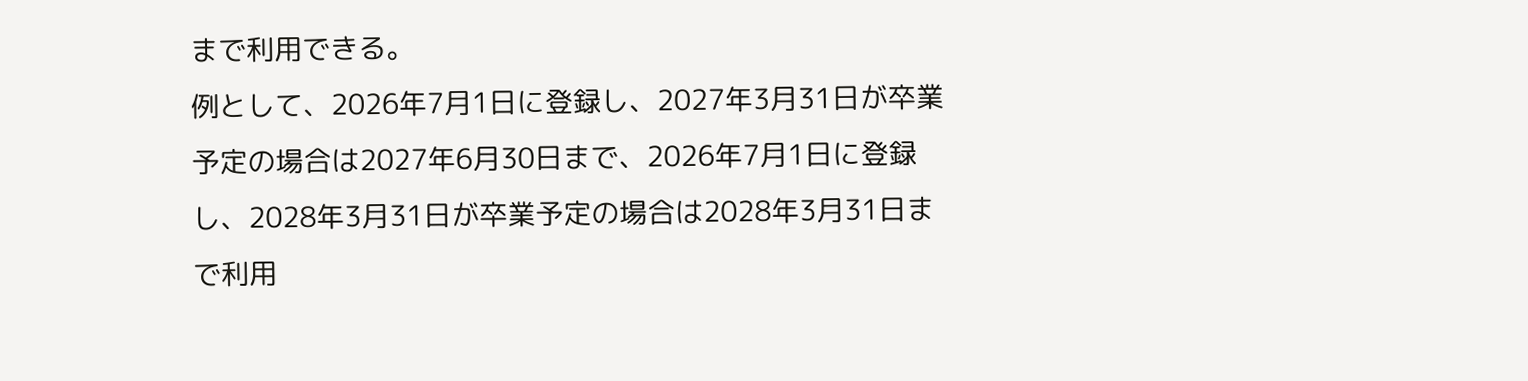まで利用できる。
例として、2026年7月1日に登録し、2027年3月31日が卒業予定の場合は2027年6月30日まで、2026年7月1日に登録し、2028年3月31日が卒業予定の場合は2028年3月31日まで利用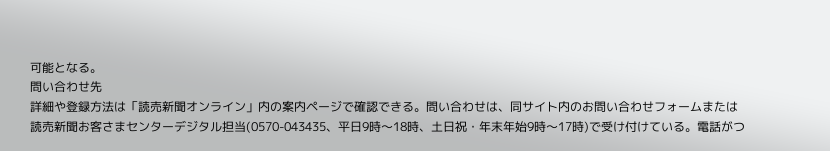可能となる。
問い合わせ先
詳細や登録方法は「読売新聞オンライン」内の案内ページで確認できる。問い合わせは、同サイト内のお問い合わせフォームまたは読売新聞お客さまセンターデジタル担当(0570-043435、平日9時〜18時、土日祝・年末年始9時〜17時)で受け付けている。電話がつ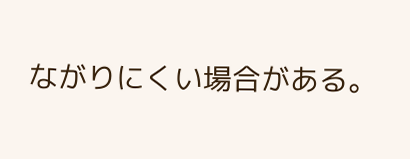ながりにくい場合がある。